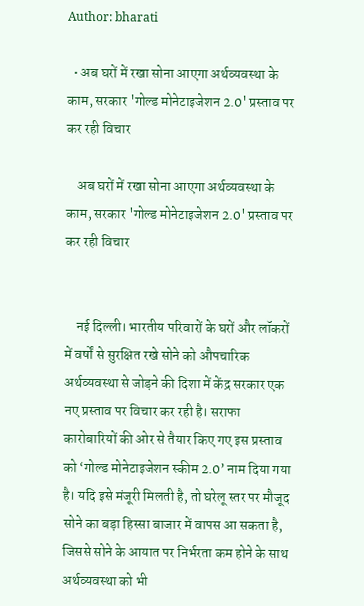Author: bharati

  • अब घरों में रखा सोना आएगा अर्थव्यवस्था के काम, सरकार 'गोल्ड मोनेटाइजेशन 2.0' प्रस्ताव पर कर रही विचार

    अब घरों में रखा सोना आएगा अर्थव्यवस्था के काम, सरकार 'गोल्ड मोनेटाइजेशन 2.0' प्रस्ताव पर कर रही विचार


    नई दिल्ली। भारतीय परिवारों के घरों और लॉकरों में वर्षों से सुरक्षित रखे सोने को औपचारिक अर्थव्यवस्था से जोड़ने की दिशा में केंद्र सरकार एक नए प्रस्ताव पर विचार कर रही है। सराफा कारोबारियों की ओर से तैयार किए गए इस प्रस्ताव को ‘गोल्ड मोनेटाइजेशन स्कीम 2.0’ नाम दिया गया है। यदि इसे मंजूरी मिलती है, तो घरेलू स्तर पर मौजूद सोने का बड़ा हिस्सा बाजार में वापस आ सकता है, जिससे सोने के आयात पर निर्भरता कम होने के साथ अर्थव्यवस्था को भी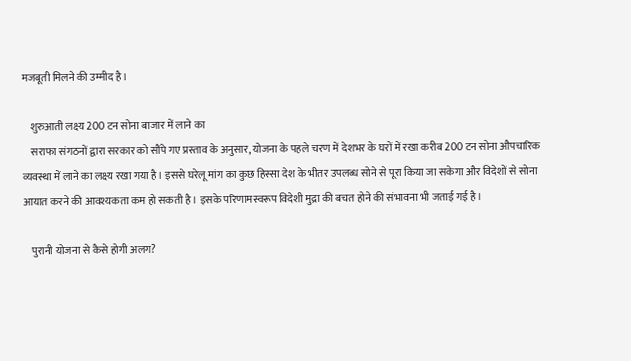मजबूती मिलने की उम्मीद है।

    शुरुआती लक्ष्य 200 टन सोना बाजार में लाने का
    सराफा संगठनों द्वारा सरकार को सौंपे गए प्रस्ताव के अनुसार, योजना के पहले चरण में देशभर के घरों में रखा करीब 200 टन सोना औपचारिक व्यवस्था में लाने का लक्ष्य रखा गया है। इससे घरेलू मांग का कुछ हिस्सा देश के भीतर उपलब्ध सोने से पूरा किया जा सकेगा और विदेशों से सोना आयात करने की आवश्यकता कम हो सकती है। इसके परिणामस्वरूप विदेशी मुद्रा की बचत होने की संभावना भी जताई गई है।

    पुरानी योजना से कैसे होगी अलग?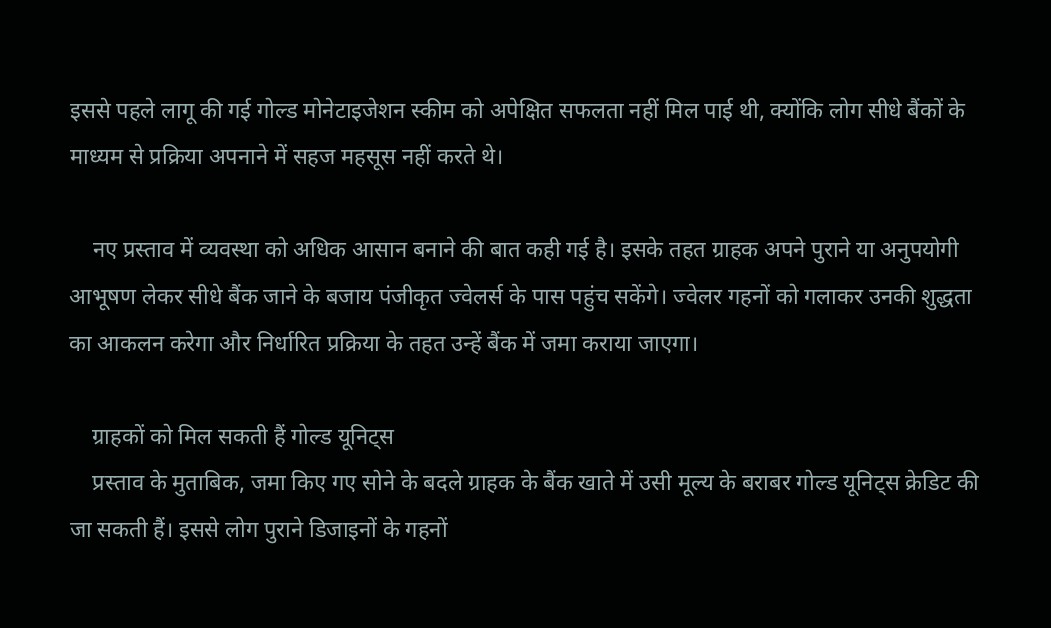इससे पहले लागू की गई गोल्ड मोनेटाइजेशन स्कीम को अपेक्षित सफलता नहीं मिल पाई थी, क्योंकि लोग सीधे बैंकों के माध्यम से प्रक्रिया अपनाने में सहज महसूस नहीं करते थे।

    नए प्रस्ताव में व्यवस्था को अधिक आसान बनाने की बात कही गई है। इसके तहत ग्राहक अपने पुराने या अनुपयोगी आभूषण लेकर सीधे बैंक जाने के बजाय पंजीकृत ज्वेलर्स के पास पहुंच सकेंगे। ज्वेलर गहनों को गलाकर उनकी शुद्धता का आकलन करेगा और निर्धारित प्रक्रिया के तहत उन्हें बैंक में जमा कराया जाएगा।

    ग्राहकों को मिल सकती हैं गोल्ड यूनिट्स
    प्रस्ताव के मुताबिक, जमा किए गए सोने के बदले ग्राहक के बैंक खाते में उसी मूल्य के बराबर गोल्ड यूनिट्स क्रेडिट की जा सकती हैं। इससे लोग पुराने डिजाइनों के गहनों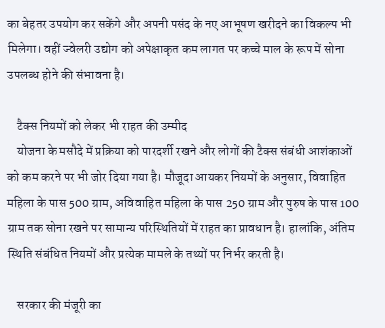का बेहतर उपयोग कर सकेंगे और अपनी पसंद के नए आभूषण खरीदने का विकल्प भी मिलेगा। वहीं ज्वेलरी उद्योग को अपेक्षाकृत कम लागत पर कच्चे माल के रूप में सोना उपलब्ध होने की संभावना है।

    टैक्स नियमों को लेकर भी राहत की उम्मीद
    योजना के मसौदे में प्रक्रिया को पारदर्शी रखने और लोगों की टैक्स संबंधी आशंकाओं को कम करने पर भी जोर दिया गया है। मौजूदा आयकर नियमों के अनुसार, विवाहित महिला के पास 500 ग्राम, अविवाहित महिला के पास 250 ग्राम और पुरुष के पास 100 ग्राम तक सोना रखने पर सामान्य परिस्थितियों में राहत का प्रावधान है। हालांकि, अंतिम स्थिति संबंधित नियमों और प्रत्येक मामले के तथ्यों पर निर्भर करती है।

    सरकार की मंजूरी का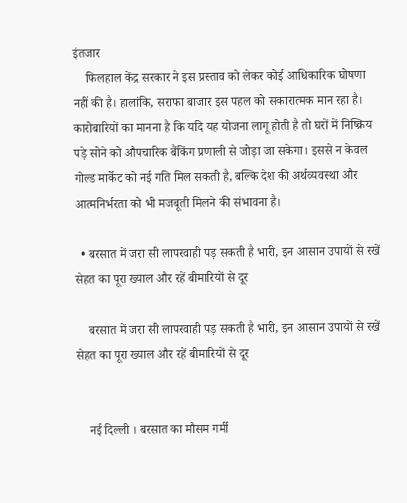इंतजार
    फिलहाल केंद्र सरकार ने इस प्रस्ताव को लेकर कोई आधिकारिक घोषणा नहीं की है। हालांकि, सराफा बाजार इस पहल को सकारात्मक मान रहा है। कारोबारियों का मानना है कि यदि यह योजना लागू होती है तो घरों में निष्क्रिय पड़े सोने को औपचारिक बैंकिंग प्रणाली से जोड़ा जा सकेगा। इससे न केवल गोल्ड मार्केट को नई गति मिल सकती है, बल्कि देश की अर्थव्यवस्था और आत्मनिर्भरता को भी मजबूती मिलने की संभावना है।

  • बरसात में जरा सी लापरवाही पड़ सकती है भारी, इन आसान उपायों से रखें सेहत का पूरा ख्याल और रहें बीमारियों से दूर

    बरसात में जरा सी लापरवाही पड़ सकती है भारी, इन आसान उपायों से रखें सेहत का पूरा ख्याल और रहें बीमारियों से दूर


    नई दिल्ली । बरसात का मौसम गर्मी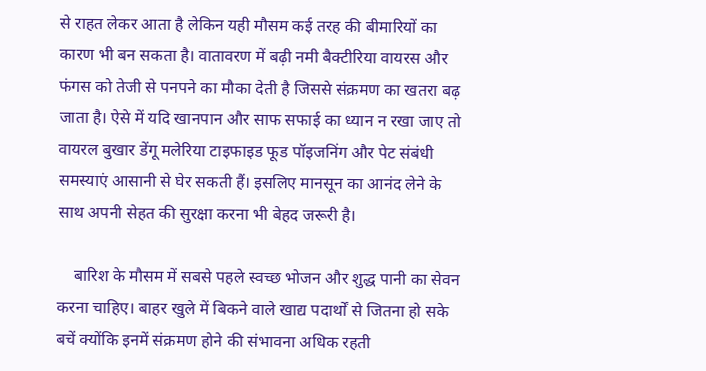से राहत लेकर आता है लेकिन यही मौसम कई तरह की बीमारियों का कारण भी बन सकता है। वातावरण में बढ़ी नमी बैक्टीरिया वायरस और फंगस को तेजी से पनपने का मौका देती है जिससे संक्रमण का खतरा बढ़ जाता है। ऐसे में यदि खानपान और साफ सफाई का ध्यान न रखा जाए तो वायरल बुखार डेंगू मलेरिया टाइफाइड फूड पॉइजनिंग और पेट संबंधी समस्याएं आसानी से घेर सकती हैं। इसलिए मानसून का आनंद लेने के साथ अपनी सेहत की सुरक्षा करना भी बेहद जरूरी है।

    बारिश के मौसम में सबसे पहले स्वच्छ भोजन और शुद्ध पानी का सेवन करना चाहिए। बाहर खुले में बिकने वाले खाद्य पदार्थों से जितना हो सके बचें क्योंकि इनमें संक्रमण होने की संभावना अधिक रहती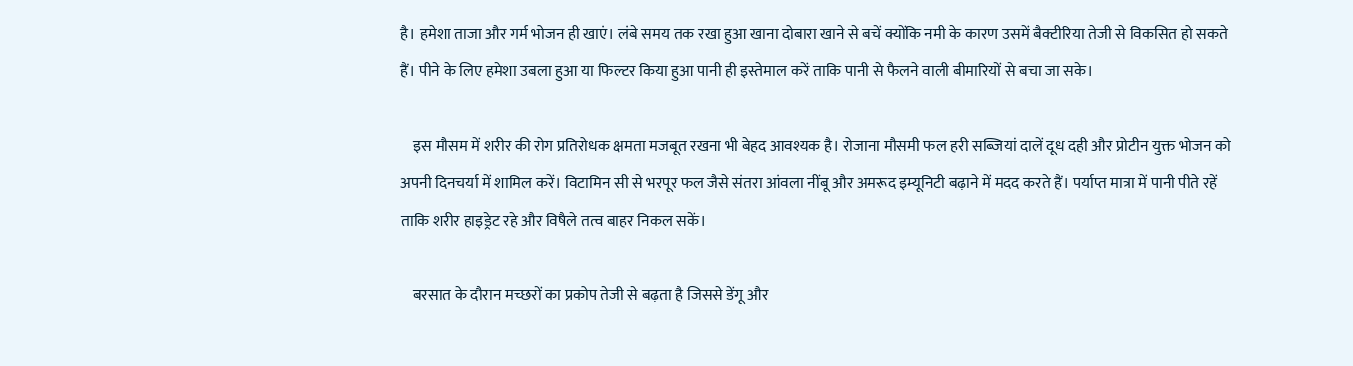है। हमेशा ताजा और गर्म भोजन ही खाएं। लंबे समय तक रखा हुआ खाना दोबारा खाने से बचें क्योंकि नमी के कारण उसमें बैक्टीरिया तेजी से विकसित हो सकते हैं। पीने के लिए हमेशा उबला हुआ या फिल्टर किया हुआ पानी ही इस्तेमाल करें ताकि पानी से फैलने वाली बीमारियों से बचा जा सके।

    इस मौसम में शरीर की रोग प्रतिरोधक क्षमता मजबूत रखना भी बेहद आवश्यक है। रोजाना मौसमी फल हरी सब्जियां दालें दूध दही और प्रोटीन युक्त भोजन को अपनी दिनचर्या में शामिल करें। विटामिन सी से भरपूर फल जैसे संतरा आंवला नींबू और अमरूद इम्यूनिटी बढ़ाने में मदद करते हैं। पर्याप्त मात्रा में पानी पीते रहें ताकि शरीर हाइड्रेट रहे और विषैले तत्व बाहर निकल सकें।

    बरसात के दौरान मच्छरों का प्रकोप तेजी से बढ़ता है जिससे डेंगू और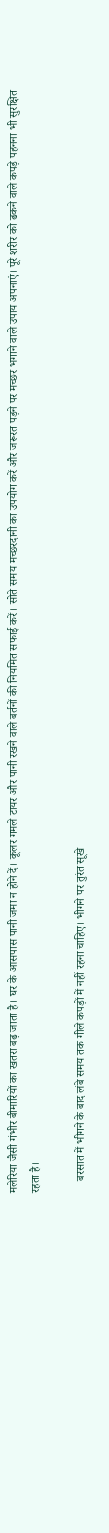मलेरिया जैसी गंभीर बीमारियों का खतरा बढ़ जाता है। घर के आसपास पानी जमा न होने दें। कूलर गमले टायर और पानी रखने वाले बर्तनों की नियमित सफाई करें। सोते समय मच्छरदानी का उपयोग करें और जरूरत पड़ने पर मच्छर भगाने वाले उपाय अपनाएं। पूरे शरीर को ढकने वाले कपड़े पहनना भी सुरक्षित रहता है।

    बरसात में भीगने के बाद लंबे समय तक गीले कपड़ों में नहीं रहना चाहिए। भीगने पर तुरंत सूखे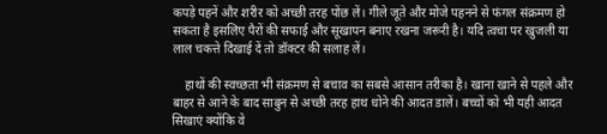कपड़े पहनें और शरीर को अच्छी तरह पोंछ लें। गीले जूते और मोजे पहनने से फंगल संक्रमण हो सकता है इसलिए पैरों की सफाई और सूखापन बनाए रखना जरूरी है। यदि त्वचा पर खुजली या लाल चकत्ते दिखाई दें तो डॉक्टर की सलाह लें।

    हाथों की स्वच्छता भी संक्रमण से बचाव का सबसे आसान तरीका है। खाना खाने से पहले और बाहर से आने के बाद साबुन से अच्छी तरह हाथ धोने की आदत डालें। बच्चों को भी यही आदत सिखाएं क्योंकि वे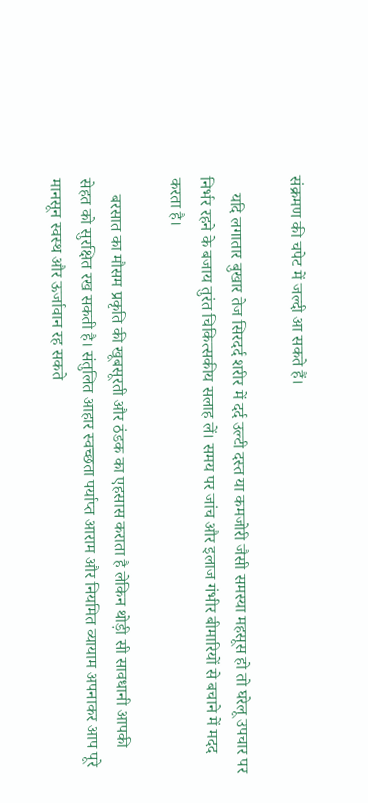संक्रमण की चपेट में जल्दी आ सकते हैं।

    यदि लगातार बुखार तेज सिरदर्द शरीर में दर्द उल्टी दस्त या कमजोरी जैसी समस्या महसूस हो तो घरेलू उपचार पर निर्भर रहने के बजाय तुरंत चिकित्सकीय सलाह लें। समय पर जांच और इलाज गंभीर बीमारियों से बचाने में मदद करता है।

    बरसात का मौसम प्रकृति की खूबसूरती और ठंडक का एहसास कराता है लेकिन थोड़ी सी सावधानी आपकी सेहत को सुरक्षित रख सकती है। संतुलित आहार स्वच्छता पर्याप्त आराम और नियमित व्यायाम अपनाकर आप पूरे मानसून स्वस्थ और ऊर्जावान रह सकते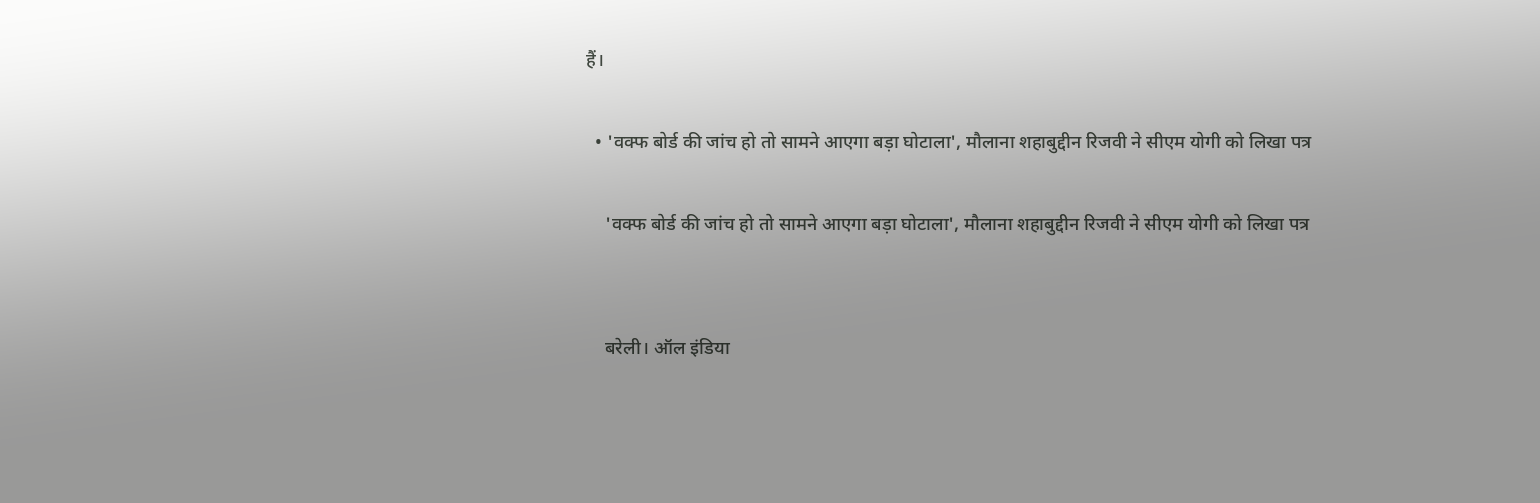हैं।

  • 'वक्फ बोर्ड की जांच हो तो सामने आएगा बड़ा घोटाला', मौलाना शहाबुद्दीन रिजवी ने सीएम योगी को लिखा पत्र

    'वक्फ बोर्ड की जांच हो तो सामने आएगा बड़ा घोटाला', मौलाना शहाबुद्दीन रिजवी ने सीएम योगी को लिखा पत्र


    बरेली। ऑल इंडिया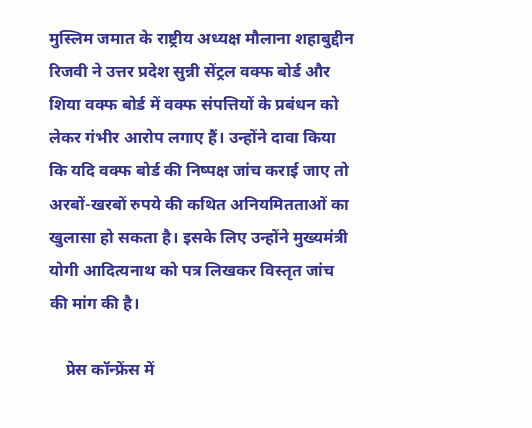मुस्लिम जमात के राष्ट्रीय अध्यक्ष मौलाना शहाबुद्दीन रिजवी ने उत्तर प्रदेश सुन्नी सेंट्रल वक्फ बोर्ड और शिया वक्फ बोर्ड में वक्फ संपत्तियों के प्रबंधन को लेकर गंभीर आरोप लगाए हैं। उन्होंने दावा किया कि यदि वक्फ बोर्ड की निष्पक्ष जांच कराई जाए तो अरबों-खरबों रुपये की कथित अनियमितताओं का खुलासा हो सकता है। इसके लिए उन्होंने मुख्यमंत्री योगी आदित्यनाथ को पत्र लिखकर विस्तृत जांच की मांग की है।

    प्रेस कॉन्फ्रेंस में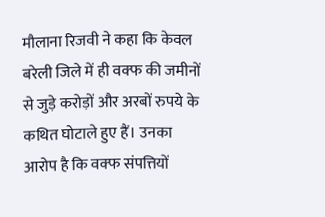मौलाना रिजवी ने कहा कि केवल बरेली जिले में ही वक्फ की जमीनों से जुड़े करोड़ों और अरबों रुपये के कथित घोटाले हुए हैं। उनका आरोप है कि वक्फ संपत्तियों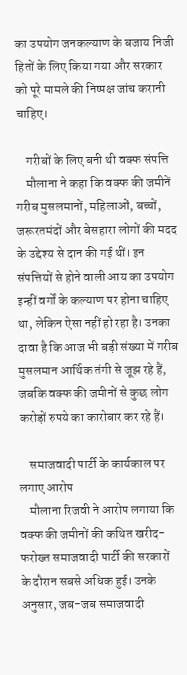का उपयोग जनकल्याण के बजाय निजी हितों के लिए किया गया और सरकार को पूरे मामले की निष्पक्ष जांच करानी चाहिए।

    गरीबों के लिए बनी थी वक्फ संपत्ति
    मौलाना ने कहा कि वक्फ की जमीनें गरीब मुसलमानों, महिलाओं, बच्चों, जरूरतमंदों और बेसहारा लोगों की मदद के उद्देश्य से दान की गई थीं। इन संपत्तियों से होने वाली आय का उपयोग इन्हीं वर्गों के कल्याण पर होना चाहिए था, लेकिन ऐसा नहीं हो रहा है। उनका दावा है कि आज भी बड़ी संख्या में गरीब मुसलमान आर्थिक तंगी से जूझ रहे हैं, जबकि वक्फ की जमीनों से कुछ लोग करोड़ों रुपये का कारोबार कर रहे हैं।

    समाजवादी पार्टी के कार्यकाल पर लगाए आरोप
    मौलाना रिजवी ने आरोप लगाया कि वक्फ की जमीनों की कथित खरीद-फरोख्त समाजवादी पार्टी की सरकारों के दौरान सबसे अधिक हुई। उनके अनुसार, जब-जब समाजवादी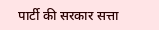पार्टी की सरकार सत्ता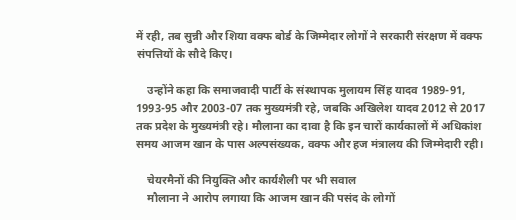में रही, तब सुन्नी और शिया वक्फ बोर्ड के जिम्मेदार लोगों ने सरकारी संरक्षण में वक्फ संपत्तियों के सौदे किए।

    उन्होंने कहा कि समाजवादी पार्टी के संस्थापक मुलायम सिंह यादव 1989-91, 1993-95 और 2003-07 तक मुख्यमंत्री रहे, जबकि अखिलेश यादव 2012 से 2017 तक प्रदेश के मुख्यमंत्री रहे। मौलाना का दावा है कि इन चारों कार्यकालों में अधिकांश समय आजम खान के पास अल्पसंख्यक, वक्फ और हज मंत्रालय की जिम्मेदारी रही।

    चेयरमैनों की नियुक्ति और कार्यशैली पर भी सवाल
    मौलाना ने आरोप लगाया कि आजम खान की पसंद के लोगों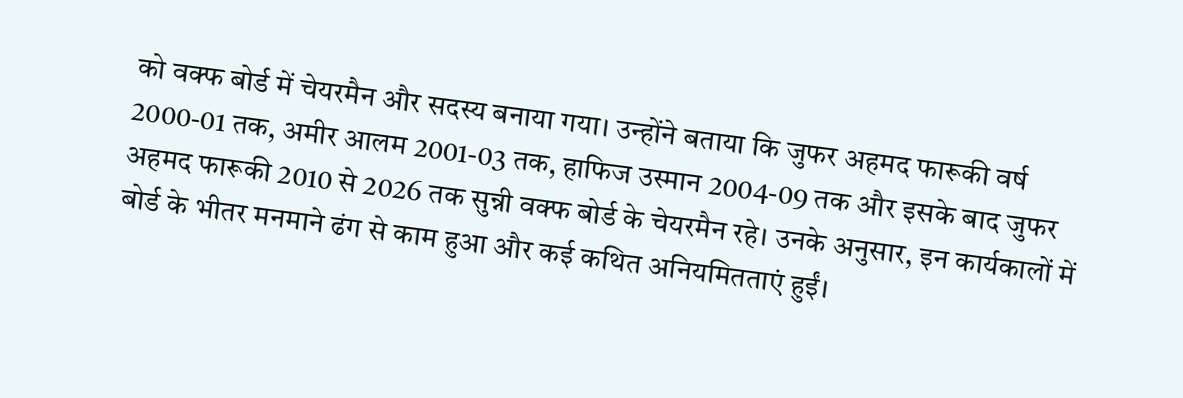को वक्फ बोर्ड में चेयरमैन और सदस्य बनाया गया। उन्होंने बताया कि जुफर अहमद फारूकी वर्ष 2000-01 तक, अमीर आलम 2001-03 तक, हाफिज उस्मान 2004-09 तक और इसके बाद जुफर अहमद फारूकी 2010 से 2026 तक सुन्नी वक्फ बोर्ड के चेयरमैन रहे। उनके अनुसार, इन कार्यकालों में बोर्ड के भीतर मनमाने ढंग से काम हुआ और कई कथित अनियमितताएं हुईं।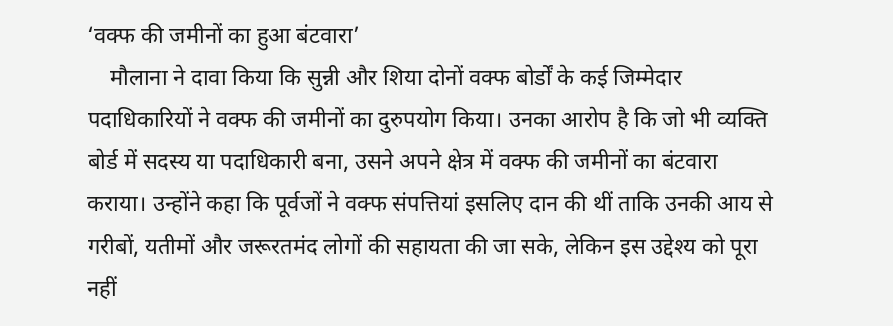‘वक्फ की जमीनों का हुआ बंटवारा’
    मौलाना ने दावा किया कि सुन्नी और शिया दोनों वक्फ बोर्डों के कई जिम्मेदार पदाधिकारियों ने वक्फ की जमीनों का दुरुपयोग किया। उनका आरोप है कि जो भी व्यक्ति बोर्ड में सदस्य या पदाधिकारी बना, उसने अपने क्षेत्र में वक्फ की जमीनों का बंटवारा कराया। उन्होंने कहा कि पूर्वजों ने वक्फ संपत्तियां इसलिए दान की थीं ताकि उनकी आय से गरीबों, यतीमों और जरूरतमंद लोगों की सहायता की जा सके, लेकिन इस उद्देश्य को पूरा नहीं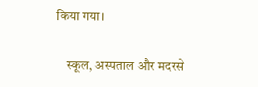किया गया।

    स्कूल, अस्पताल और मदरसे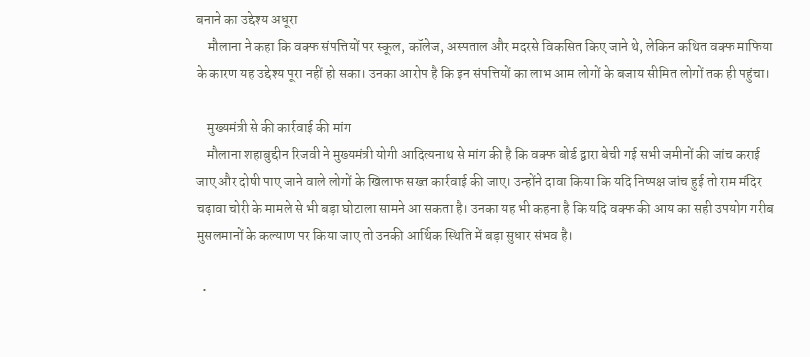बनाने का उद्देश्य अधूरा
    मौलाना ने कहा कि वक्फ संपत्तियों पर स्कूल, कॉलेज, अस्पताल और मदरसे विकसित किए जाने थे, लेकिन कथित वक्फ माफिया के कारण यह उद्देश्य पूरा नहीं हो सका। उनका आरोप है कि इन संपत्तियों का लाभ आम लोगों के बजाय सीमित लोगों तक ही पहुंचा।

    मुख्यमंत्री से की कार्रवाई की मांग
    मौलाना शहाबुद्दीन रिजवी ने मुख्यमंत्री योगी आदित्यनाथ से मांग की है कि वक्फ बोर्ड द्वारा बेची गई सभी जमीनों की जांच कराई जाए और दोषी पाए जाने वाले लोगों के खिलाफ सख्त कार्रवाई की जाए। उन्होंने दावा किया कि यदि निष्पक्ष जांच हुई तो राम मंदिर चढ़ावा चोरी के मामले से भी बड़ा घोटाला सामने आ सकता है। उनका यह भी कहना है कि यदि वक्फ की आय का सही उपयोग गरीब मुसलमानों के कल्याण पर किया जाए तो उनकी आर्थिक स्थिति में बड़ा सुधार संभव है।

  •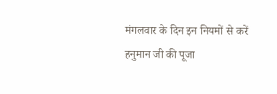मंगलवार के दिन इन नियमों से करें हनुमान जी की पूजा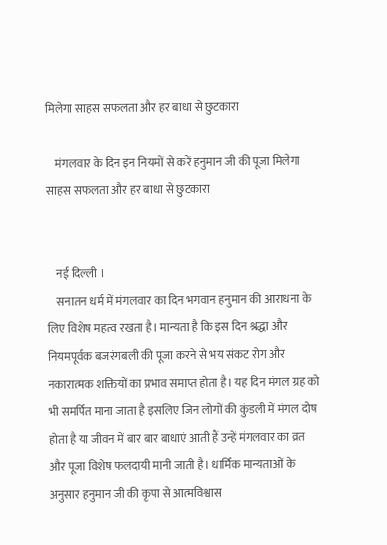मिलेगा साहस सफलता और हर बाधा से छुटकारा

    मंगलवार के दिन इन नियमों से करें हनुमान जी की पूजा मिलेगा साहस सफलता और हर बाधा से छुटकारा


    नई दिल्ली ।
    सनातन धर्म में मंगलवार का दिन भगवान हनुमान की आराधना के लिए विशेष महत्व रखता है। मान्यता है कि इस दिन श्रद्धा और नियमपूर्वक बजरंगबली की पूजा करने से भय संकट रोग और नकारात्मक शक्तियों का प्रभाव समाप्त होता है। यह दिन मंगल ग्रह को भी समर्पित माना जाता है इसलिए जिन लोगों की कुंडली में मंगल दोष होता है या जीवन में बार बार बाधाएं आती हैं उन्हें मंगलवार का व्रत और पूजा विशेष फलदायी मानी जाती है। धार्मिक मान्यताओं के अनुसार हनुमान जी की कृपा से आत्मविश्वास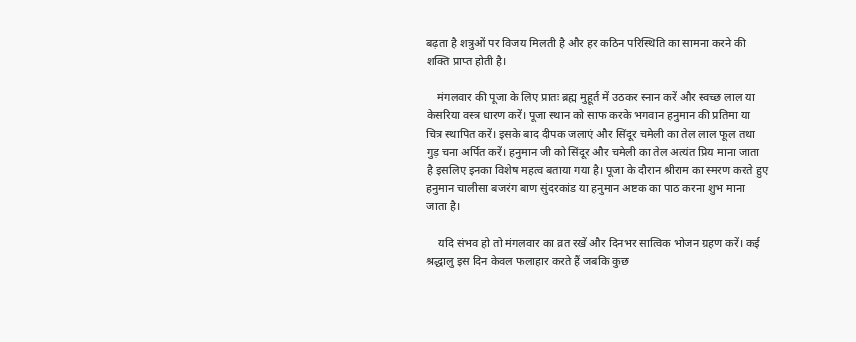बढ़ता है शत्रुओं पर विजय मिलती है और हर कठिन परिस्थिति का सामना करने की शक्ति प्राप्त होती है।

    मंगलवार की पूजा के लिए प्रातः ब्रह्म मुहूर्त में उठकर स्नान करें और स्वच्छ लाल या केसरिया वस्त्र धारण करें। पूजा स्थान को साफ करके भगवान हनुमान की प्रतिमा या चित्र स्थापित करें। इसके बाद दीपक जलाएं और सिंदूर चमेली का तेल लाल फूल तथा गुड़ चना अर्पित करें। हनुमान जी को सिंदूर और चमेली का तेल अत्यंत प्रिय माना जाता है इसलिए इनका विशेष महत्व बताया गया है। पूजा के दौरान श्रीराम का स्मरण करते हुए हनुमान चालीसा बजरंग बाण सुंदरकांड या हनुमान अष्टक का पाठ करना शुभ माना जाता है।

    यदि संभव हो तो मंगलवार का व्रत रखें और दिनभर सात्विक भोजन ग्रहण करें। कई श्रद्धालु इस दिन केवल फलाहार करते हैं जबकि कुछ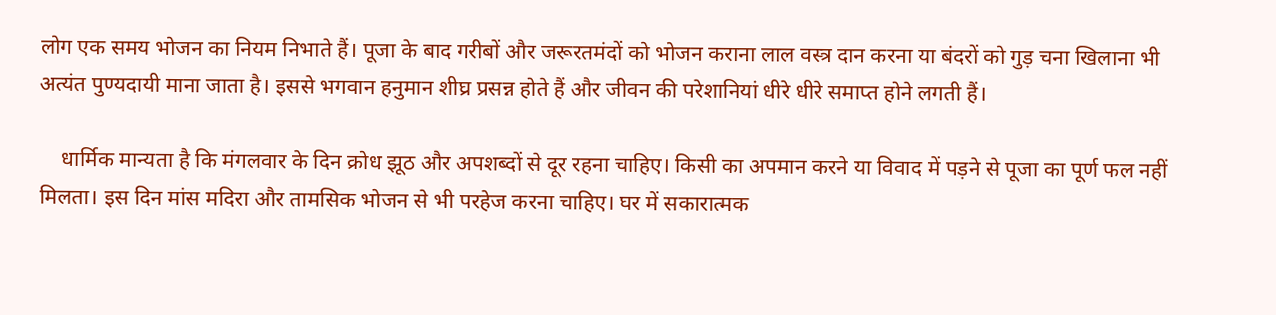लोग एक समय भोजन का नियम निभाते हैं। पूजा के बाद गरीबों और जरूरतमंदों को भोजन कराना लाल वस्त्र दान करना या बंदरों को गुड़ चना खिलाना भी अत्यंत पुण्यदायी माना जाता है। इससे भगवान हनुमान शीघ्र प्रसन्न होते हैं और जीवन की परेशानियां धीरे धीरे समाप्त होने लगती हैं।

    धार्मिक मान्यता है कि मंगलवार के दिन क्रोध झूठ और अपशब्दों से दूर रहना चाहिए। किसी का अपमान करने या विवाद में पड़ने से पूजा का पूर्ण फल नहीं मिलता। इस दिन मांस मदिरा और तामसिक भोजन से भी परहेज करना चाहिए। घर में सकारात्मक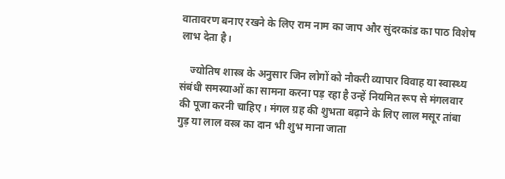वातावरण बनाए रखने के लिए राम नाम का जाप और सुंदरकांड का पाठ विशेष लाभ देता है।

    ज्योतिष शास्त्र के अनुसार जिन लोगों को नौकरी व्यापार विवाह या स्वास्थ्य संबंधी समस्याओं का सामना करना पड़ रहा है उन्हें नियमित रूप से मंगलवार की पूजा करनी चाहिए। मंगल ग्रह की शुभता बढ़ाने के लिए लाल मसूर तांबा गुड़ या लाल वस्त्र का दान भी शुभ माना जाता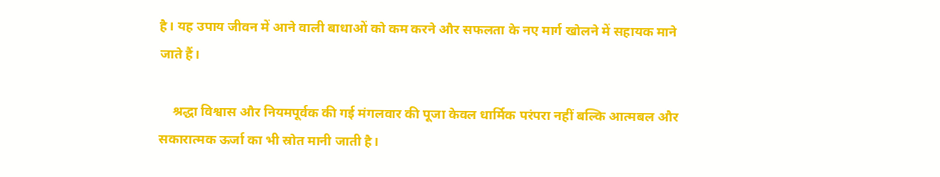है। यह उपाय जीवन में आने वाली बाधाओं को कम करने और सफलता के नए मार्ग खोलने में सहायक माने जाते हैं।

    श्रद्धा विश्वास और नियमपूर्वक की गई मंगलवार की पूजा केवल धार्मिक परंपरा नहीं बल्कि आत्मबल और सकारात्मक ऊर्जा का भी स्रोत मानी जाती है।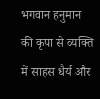भगवान हनुमान की कृपा से व्यक्ति में साहस धैर्य और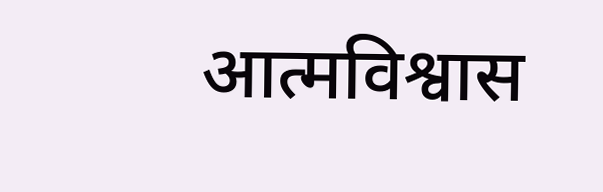आत्मविश्वास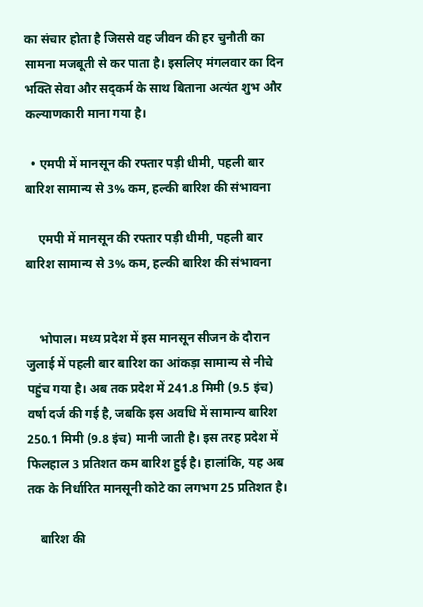का संचार होता है जिससे वह जीवन की हर चुनौती का सामना मजबूती से कर पाता है। इसलिए मंगलवार का दिन भक्ति सेवा और सद्कर्म के साथ बिताना अत्यंत शुभ और कल्याणकारी माना गया है।

  • एमपी में मानसून की रफ्तार पड़ी धीमी, पहली बार बारिश सामान्य से 3% कम, हल्‍की बारिश की संभावना

    एमपी में मानसून की रफ्तार पड़ी धीमी, पहली बार बारिश सामान्य से 3% कम, हल्‍की बारिश की संभावना


    भोपाल। मध्य प्रदेश में इस मानसून सीजन के दौरान जुलाई में पहली बार बारिश का आंकड़ा सामान्य से नीचे पहुंच गया है। अब तक प्रदेश में 241.8 मिमी (9.5 इंच) वर्षा दर्ज की गई है, जबकि इस अवधि में सामान्य बारिश 250.1 मिमी (9.8 इंच) मानी जाती है। इस तरह प्रदेश में फिलहाल 3 प्रतिशत कम बारिश हुई है। हालांकि, यह अब तक के निर्धारित मानसूनी कोटे का लगभग 25 प्रतिशत है।

    बारिश की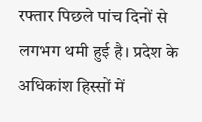रफ्तार पिछले पांच दिनों से लगभग थमी हुई है। प्रदेश के अधिकांश हिस्सों में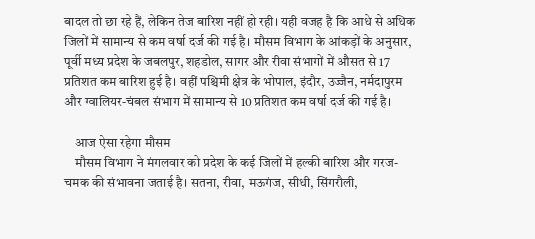बादल तो छा रहे हैं, लेकिन तेज बारिश नहीं हो रही। यही वजह है कि आधे से अधिक जिलों में सामान्य से कम वर्षा दर्ज की गई है। मौसम विभाग के आंकड़ों के अनुसार, पूर्वी मध्य प्रदेश के जबलपुर, शहडोल, सागर और रीवा संभागों में औसत से 17 प्रतिशत कम बारिश हुई है। वहीं पश्चिमी क्षेत्र के भोपाल, इंदौर, उज्जैन, नर्मदापुरम और ग्वालियर-चंबल संभाग में सामान्य से 10 प्रतिशत कम वर्षा दर्ज की गई है।

    आज ऐसा रहेगा मौसम
    मौसम विभाग ने मंगलवार को प्रदेश के कई जिलों में हल्की बारिश और गरज-चमक की संभावना जताई है। सतना, रीवा, मऊगंज, सीधी, सिंगरौली,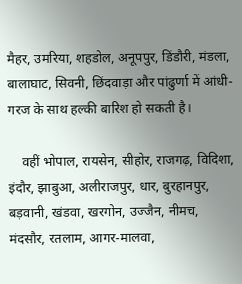मैहर, उमरिया, शहडोल, अनूपपुर, डिंडौरी, मंडला, बालाघाट, सिवनी, छिंदवाड़ा और पांढुर्णा में आंधी-गरज के साथ हल्की बारिश हो सकती है।

    वहीं भोपाल, रायसेन, सीहोर, राजगढ़, विदिशा, इंदौर, झाबुआ, अलीराजपुर, धार, बुरहानपुर, बड़वानी, खंडवा, खरगोन, उज्जैन, नीमच, मंदसौर, रतलाम, आगर-मालवा,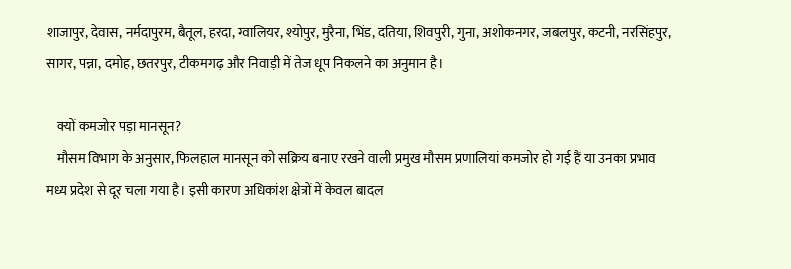शाजापुर, देवास, नर्मदापुरम, बैतूल, हरदा, ग्वालियर, श्योपुर, मुरैना, भिंड, दतिया, शिवपुरी, गुना, अशोकनगर, जबलपुर, कटनी, नरसिंहपुर, सागर, पन्ना, दमोह, छतरपुर, टीकमगढ़ और निवाड़ी में तेज धूप निकलने का अनुमान है।

    क्यों कमजोर पड़ा मानसून?
    मौसम विभाग के अनुसार, फिलहाल मानसून को सक्रिय बनाए रखने वाली प्रमुख मौसम प्रणालियां कमजोर हो गई हैं या उनका प्रभाव मध्य प्रदेश से दूर चला गया है। इसी कारण अधिकांश क्षेत्रों में केवल बादल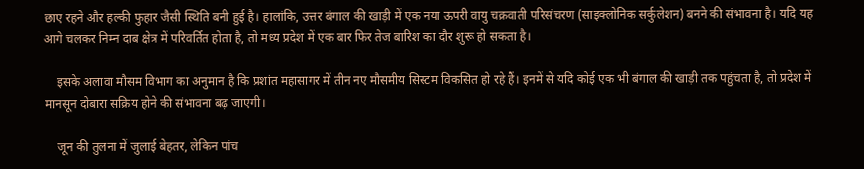छाए रहने और हल्की फुहार जैसी स्थिति बनी हुई है। हालांकि, उत्तर बंगाल की खाड़ी में एक नया ऊपरी वायु चक्रवाती परिसंचरण (साइक्लोनिक सर्कुलेशन) बनने की संभावना है। यदि यह आगे चलकर निम्न दाब क्षेत्र में परिवर्तित होता है, तो मध्य प्रदेश में एक बार फिर तेज बारिश का दौर शुरू हो सकता है।

    इसके अलावा मौसम विभाग का अनुमान है कि प्रशांत महासागर में तीन नए मौसमीय सिस्टम विकसित हो रहे हैं। इनमें से यदि कोई एक भी बंगाल की खाड़ी तक पहुंचता है, तो प्रदेश में मानसून दोबारा सक्रिय होने की संभावना बढ़ जाएगी।

    जून की तुलना में जुलाई बेहतर, लेकिन पांच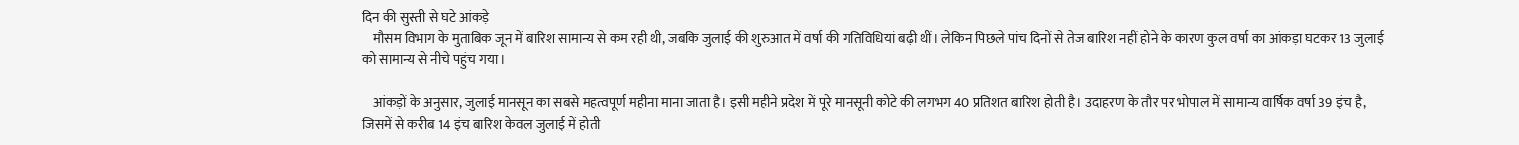दिन की सुस्ती से घटे आंकड़े
    मौसम विभाग के मुताबिक जून में बारिश सामान्य से कम रही थी, जबकि जुलाई की शुरुआत में वर्षा की गतिविधियां बढ़ी थीं। लेकिन पिछले पांच दिनों से तेज बारिश नहीं होने के कारण कुल वर्षा का आंकड़ा घटकर 13 जुलाई को सामान्य से नीचे पहुंच गया।

    आंकड़ों के अनुसार, जुलाई मानसून का सबसे महत्वपूर्ण महीना माना जाता है। इसी महीने प्रदेश में पूरे मानसूनी कोटे की लगभग 40 प्रतिशत बारिश होती है। उदाहरण के तौर पर भोपाल में सामान्य वार्षिक वर्षा 39 इंच है, जिसमें से करीब 14 इंच बारिश केवल जुलाई में होती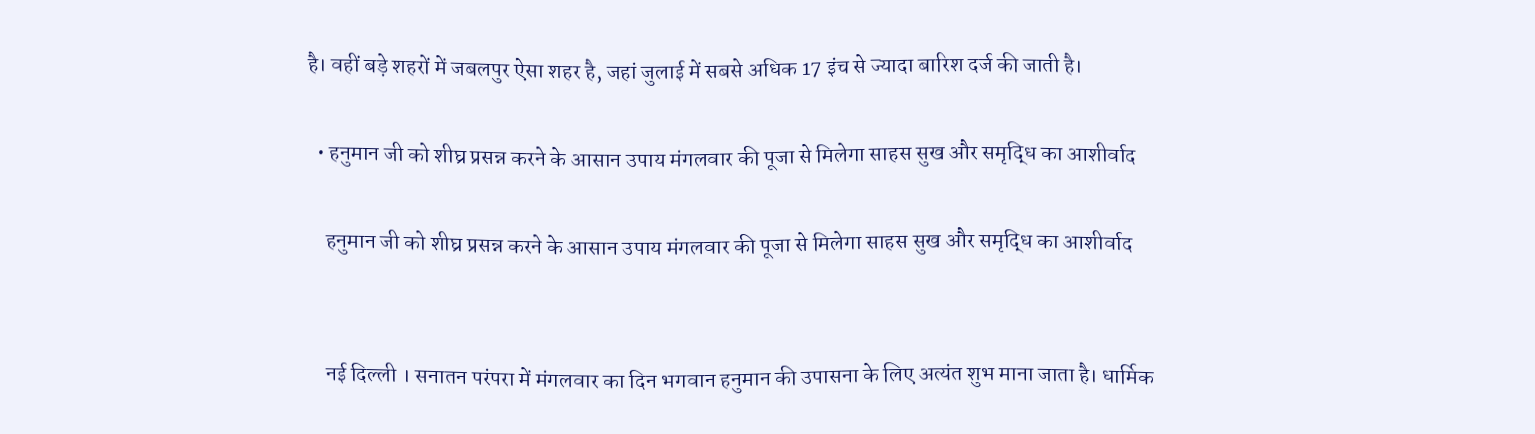है। वहीं बड़े शहरों में जबलपुर ऐसा शहर है, जहां जुलाई में सबसे अधिक 17 इंच से ज्यादा बारिश दर्ज की जाती है।

  • हनुमान जी को शीघ्र प्रसन्न करने के आसान उपाय मंगलवार की पूजा से मिलेगा साहस सुख और समृद्धि का आशीर्वाद

    हनुमान जी को शीघ्र प्रसन्न करने के आसान उपाय मंगलवार की पूजा से मिलेगा साहस सुख और समृद्धि का आशीर्वाद


    नई दिल्ली । सनातन परंपरा में मंगलवार का दिन भगवान हनुमान की उपासना के लिए अत्यंत शुभ माना जाता है। धार्मिक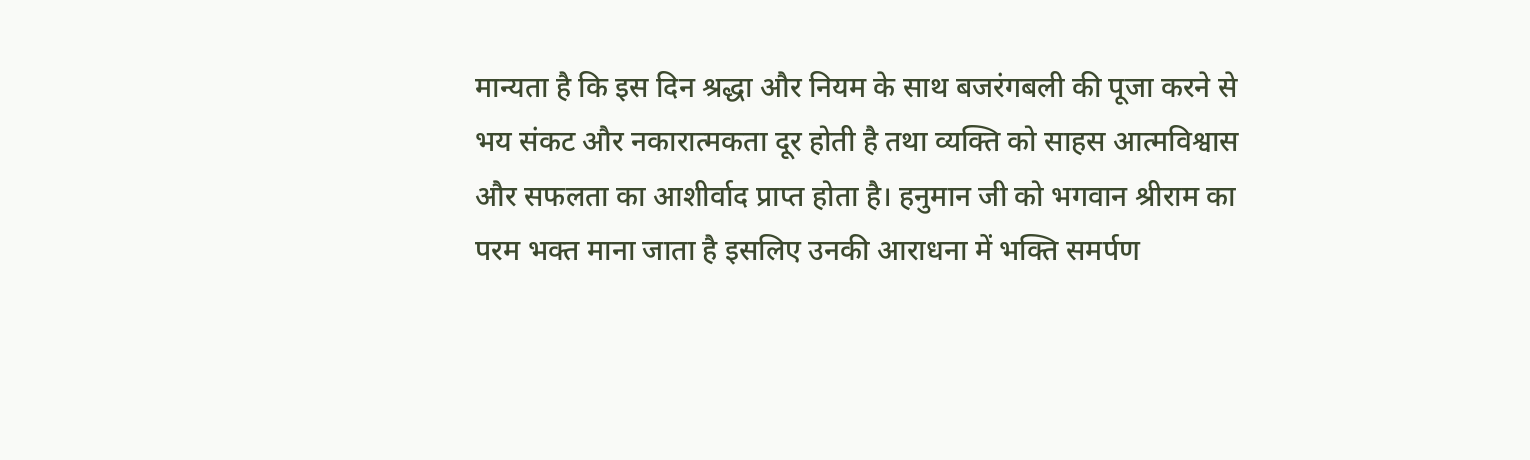मान्यता है कि इस दिन श्रद्धा और नियम के साथ बजरंगबली की पूजा करने से भय संकट और नकारात्मकता दूर होती है तथा व्यक्ति को साहस आत्मविश्वास और सफलता का आशीर्वाद प्राप्त होता है। हनुमान जी को भगवान श्रीराम का परम भक्त माना जाता है इसलिए उनकी आराधना में भक्ति समर्पण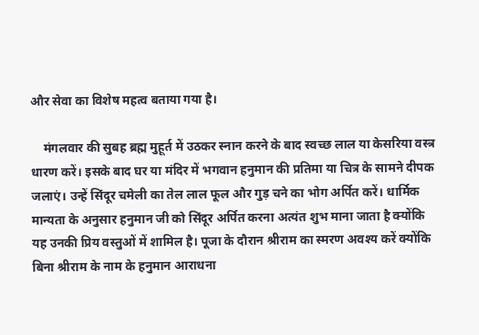और सेवा का विशेष महत्व बताया गया है।

    मंगलवार की सुबह ब्रह्म मुहूर्त में उठकर स्नान करने के बाद स्वच्छ लाल या केसरिया वस्त्र धारण करें। इसके बाद घर या मंदिर में भगवान हनुमान की प्रतिमा या चित्र के सामने दीपक जलाएं। उन्हें सिंदूर चमेली का तेल लाल फूल और गुड़ चने का भोग अर्पित करें। धार्मिक मान्यता के अनुसार हनुमान जी को सिंदूर अर्पित करना अत्यंत शुभ माना जाता है क्योंकि यह उनकी प्रिय वस्तुओं में शामिल है। पूजा के दौरान श्रीराम का स्मरण अवश्य करें क्योंकि बिना श्रीराम के नाम के हनुमान आराधना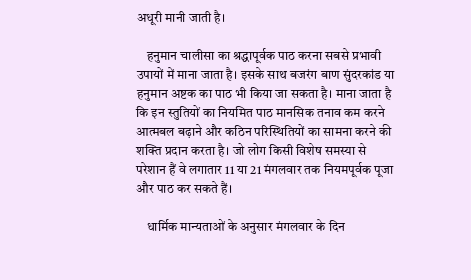अधूरी मानी जाती है।

    हनुमान चालीसा का श्रद्धापूर्वक पाठ करना सबसे प्रभावी उपायों में माना जाता है। इसके साथ बजरंग बाण सुंदरकांड या हनुमान अष्टक का पाठ भी किया जा सकता है। माना जाता है कि इन स्तुतियों का नियमित पाठ मानसिक तनाव कम करने आत्मबल बढ़ाने और कठिन परिस्थितियों का सामना करने की शक्ति प्रदान करता है। जो लोग किसी विशेष समस्या से परेशान हैं वे लगातार 11 या 21 मंगलवार तक नियमपूर्वक पूजा और पाठ कर सकते हैं।

    धार्मिक मान्यताओं के अनुसार मंगलवार के दिन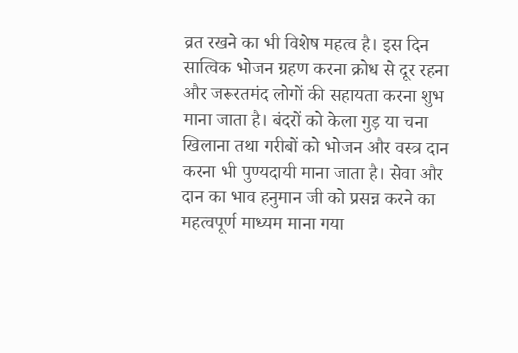व्रत रखने का भी विशेष महत्व है। इस दिन सात्विक भोजन ग्रहण करना क्रोध से दूर रहना और जरूरतमंद लोगों की सहायता करना शुभ माना जाता है। बंदरों को केला गुड़ या चना खिलाना तथा गरीबों को भोजन और वस्त्र दान करना भी पुण्यदायी माना जाता है। सेवा और दान का भाव हनुमान जी को प्रसन्न करने का महत्वपूर्ण माध्यम माना गया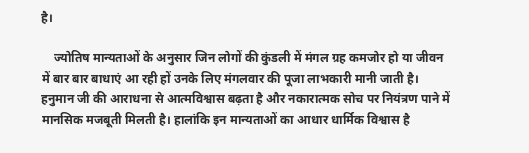है।

    ज्योतिष मान्यताओं के अनुसार जिन लोगों की कुंडली में मंगल ग्रह कमजोर हो या जीवन में बार बार बाधाएं आ रही हों उनके लिए मंगलवार की पूजा लाभकारी मानी जाती है। हनुमान जी की आराधना से आत्मविश्वास बढ़ता है और नकारात्मक सोच पर नियंत्रण पाने में मानसिक मजबूती मिलती है। हालांकि इन मान्यताओं का आधार धार्मिक विश्वास है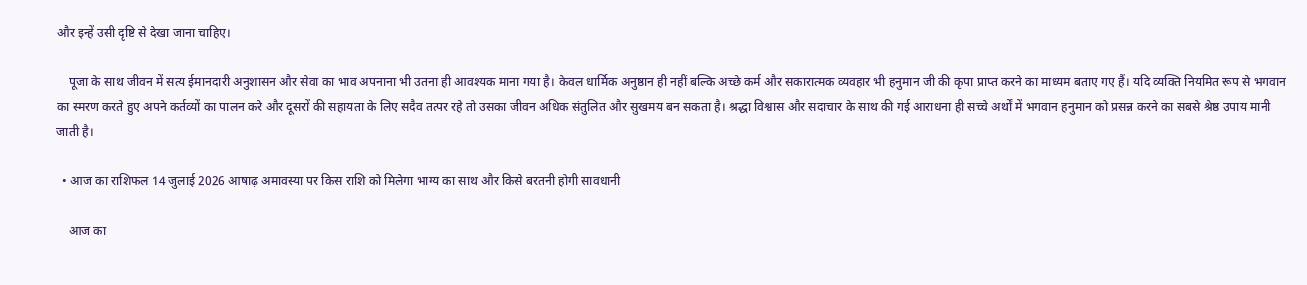और इन्हें उसी दृष्टि से देखा जाना चाहिए।

    पूजा के साथ जीवन में सत्य ईमानदारी अनुशासन और सेवा का भाव अपनाना भी उतना ही आवश्यक माना गया है। केवल धार्मिक अनुष्ठान ही नहीं बल्कि अच्छे कर्म और सकारात्मक व्यवहार भी हनुमान जी की कृपा प्राप्त करने का माध्यम बताए गए हैं। यदि व्यक्ति नियमित रूप से भगवान का स्मरण करते हुए अपने कर्तव्यों का पालन करे और दूसरों की सहायता के लिए सदैव तत्पर रहे तो उसका जीवन अधिक संतुलित और सुखमय बन सकता है। श्रद्धा विश्वास और सदाचार के साथ की गई आराधना ही सच्चे अर्थों में भगवान हनुमान को प्रसन्न करने का सबसे श्रेष्ठ उपाय मानी जाती है।

  • आज का राशिफल 14 जुलाई 2026 आषाढ़ अमावस्या पर किस राशि को मिलेगा भाग्य का साथ और किसे बरतनी होगी सावधानी

    आज का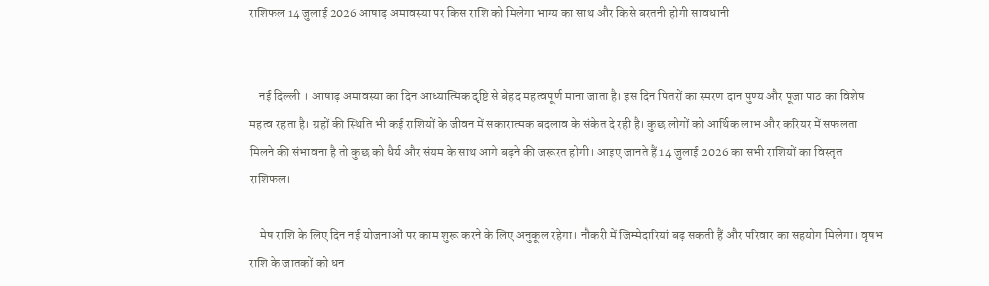राशिफल 14 जुलाई 2026 आषाढ़ अमावस्या पर किस राशि को मिलेगा भाग्य का साथ और किसे बरतनी होगी सावधानी


    नई दिल्ली । आषाढ़ अमावस्या का दिन आध्यात्मिक दृष्टि से बेहद महत्वपूर्ण माना जाता है। इस दिन पितरों का स्मरण दान पुण्य और पूजा पाठ का विशेष महत्व रहता है। ग्रहों की स्थिति भी कई राशियों के जीवन में सकारात्मक बदलाव के संकेत दे रही है। कुछ लोगों को आर्थिक लाभ और करियर में सफलता मिलने की संभावना है तो कुछ को धैर्य और संयम के साथ आगे बढ़ने की जरूरत होगी। आइए जानते हैं 14 जुलाई 2026 का सभी राशियों का विस्तृत राशिफल।

    मेष राशि के लिए दिन नई योजनाओं पर काम शुरू करने के लिए अनुकूल रहेगा। नौकरी में जिम्मेदारियां बढ़ सकती हैं और परिवार का सहयोग मिलेगा। वृषभ राशि के जातकों को धन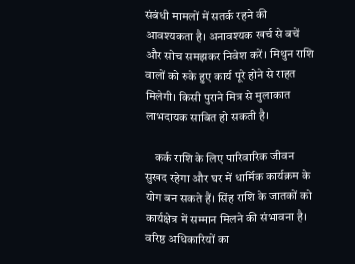संबंधी मामलों में सतर्क रहने की आवश्यकता है। अनावश्यक खर्च से बचें और सोच समझकर निवेश करें। मिथुन राशि वालों को रुके हुए कार्य पूरे होने से राहत मिलेगी। किसी पुराने मित्र से मुलाकात लाभदायक साबित हो सकती है।

    कर्क राशि के लिए पारिवारिक जीवन सुखद रहेगा और घर में धार्मिक कार्यक्रम के योग बन सकते हैं। सिंह राशि के जातकों को कार्यक्षेत्र में सम्मान मिलने की संभावना है। वरिष्ठ अधिकारियों का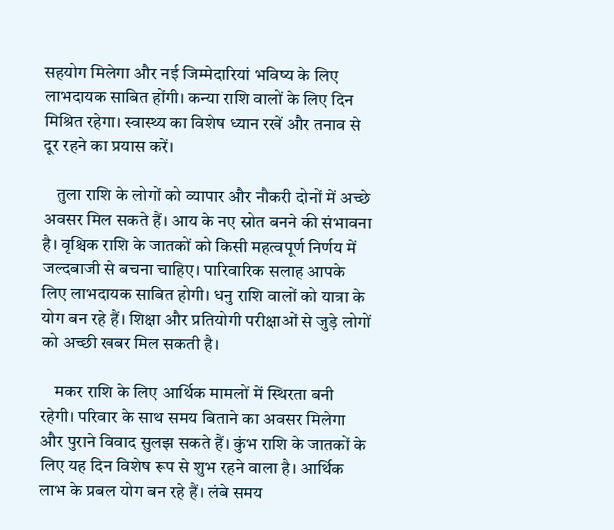सहयोग मिलेगा और नई जिम्मेदारियां भविष्य के लिए लाभदायक साबित होंगी। कन्या राशि वालों के लिए दिन मिश्रित रहेगा। स्वास्थ्य का विशेष ध्यान रखें और तनाव से दूर रहने का प्रयास करें।

    तुला राशि के लोगों को व्यापार और नौकरी दोनों में अच्छे अवसर मिल सकते हैं। आय के नए स्रोत बनने की संभावना है। वृश्चिक राशि के जातकों को किसी महत्वपूर्ण निर्णय में जल्दबाजी से बचना चाहिए। पारिवारिक सलाह आपके लिए लाभदायक साबित होगी। धनु राशि वालों को यात्रा के योग बन रहे हैं। शिक्षा और प्रतियोगी परीक्षाओं से जुड़े लोगों को अच्छी खबर मिल सकती है।

    मकर राशि के लिए आर्थिक मामलों में स्थिरता बनी रहेगी। परिवार के साथ समय बिताने का अवसर मिलेगा और पुराने विवाद सुलझ सकते हैं। कुंभ राशि के जातकों के लिए यह दिन विशेष रूप से शुभ रहने वाला है। आर्थिक लाभ के प्रबल योग बन रहे हैं। लंबे समय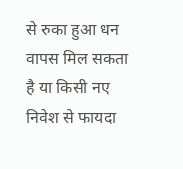से रुका हुआ धन वापस मिल सकता है या किसी नए निवेश से फायदा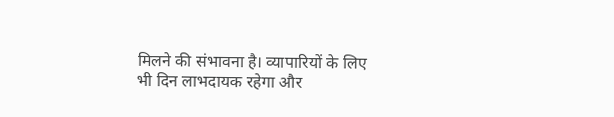मिलने की संभावना है। व्यापारियों के लिए भी दिन लाभदायक रहेगा और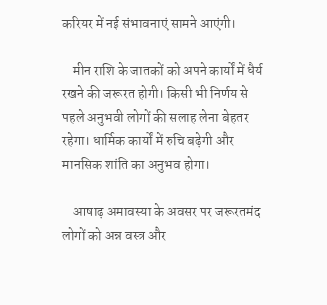करियर में नई संभावनाएं सामने आएंगी।

    मीन राशि के जातकों को अपने कार्यों में धैर्य रखने की जरूरत होगी। किसी भी निर्णय से पहले अनुभवी लोगों की सलाह लेना बेहतर रहेगा। धार्मिक कार्यों में रुचि बढ़ेगी और मानसिक शांति का अनुभव होगा।

    आषाढ़ अमावस्या के अवसर पर जरूरतमंद लोगों को अन्न वस्त्र और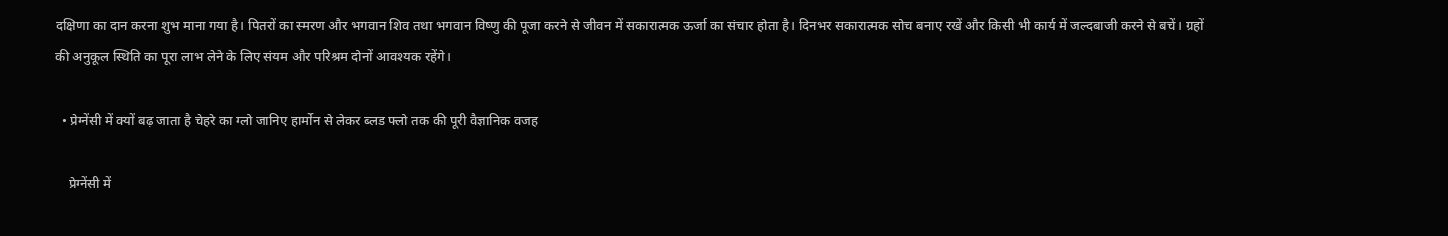दक्षिणा का दान करना शुभ माना गया है। पितरों का स्मरण और भगवान शिव तथा भगवान विष्णु की पूजा करने से जीवन में सकारात्मक ऊर्जा का संचार होता है। दिनभर सकारात्मक सोच बनाए रखें और किसी भी कार्य में जल्दबाजी करने से बचें। ग्रहों की अनुकूल स्थिति का पूरा लाभ लेने के लिए संयम और परिश्रम दोनों आवश्यक रहेंगे।

  • प्रेग्नेंसी में क्यों बढ़ जाता है चेहरे का ग्लो जानिए हार्मोन से लेकर ब्लड फ्लो तक की पूरी वैज्ञानिक वजह

    प्रेग्नेंसी में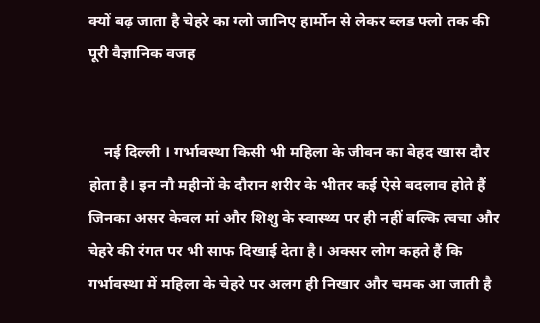क्यों बढ़ जाता है चेहरे का ग्लो जानिए हार्मोन से लेकर ब्लड फ्लो तक की पूरी वैज्ञानिक वजह


    नई दिल्ली । गर्भावस्था किसी भी महिला के जीवन का बेहद खास दौर होता है। इन नौ महीनों के दौरान शरीर के भीतर कई ऐसे बदलाव होते हैं जिनका असर केवल मां और शिशु के स्वास्थ्य पर ही नहीं बल्कि त्वचा और चेहरे की रंगत पर भी साफ दिखाई देता है। अक्सर लोग कहते हैं कि गर्भावस्था में महिला के चेहरे पर अलग ही निखार और चमक आ जाती है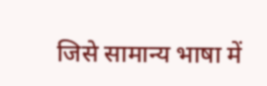जिसे सामान्य भाषा में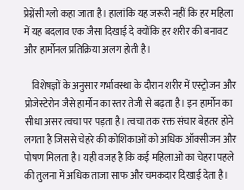प्रेग्नेंसी ग्लो कहा जाता है। हालांकि यह जरूरी नहीं कि हर महिला में यह बदलाव एक जैसा दिखाई दे क्योंकि हर शरीर की बनावट और हार्मोनल प्रतिक्रिया अलग होती है।

    विशेषज्ञों के अनुसार गर्भावस्था के दौरान शरीर में एस्ट्रोजन और प्रोजेस्टेरोन जैसे हार्मोन का स्तर तेजी से बढ़ता है। इन हार्मोन का सीधा असर त्वचा पर पड़ता है। त्वचा तक रक्त संचार बेहतर होने लगता है जिससे चेहरे की कोशिकाओं को अधिक ऑक्सीजन और पोषण मिलता है। यही वजह है कि कई महिलाओं का चेहरा पहले की तुलना में अधिक ताजा साफ और चमकदार दिखाई देता है।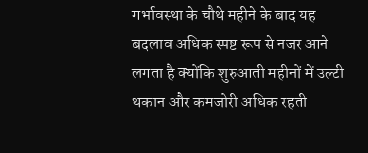गर्भावस्था के चौथे महीने के बाद यह बदलाव अधिक स्पष्ट रूप से नजर आने लगता है क्योंकि शुरुआती महीनों में उल्टी थकान और कमजोरी अधिक रहती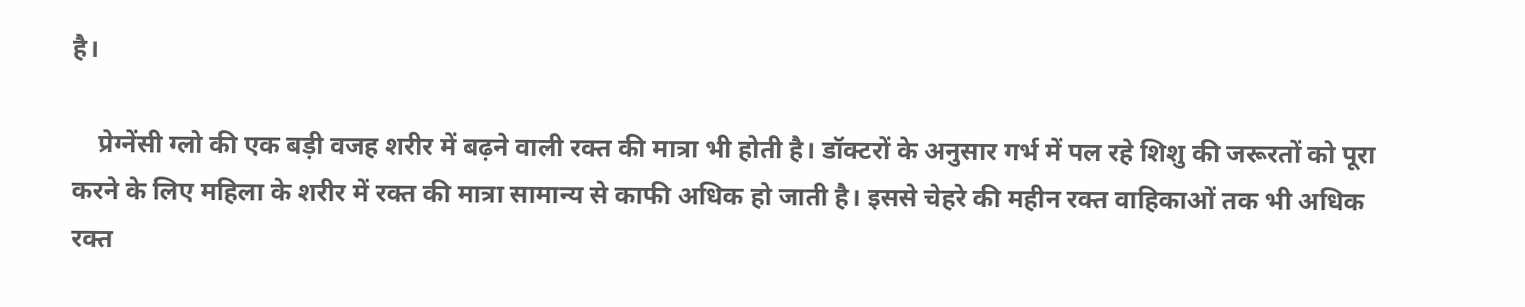है।

    प्रेग्नेंसी ग्लो की एक बड़ी वजह शरीर में बढ़ने वाली रक्त की मात्रा भी होती है। डॉक्टरों के अनुसार गर्भ में पल रहे शिशु की जरूरतों को पूरा करने के लिए महिला के शरीर में रक्त की मात्रा सामान्य से काफी अधिक हो जाती है। इससे चेहरे की महीन रक्त वाहिकाओं तक भी अधिक रक्त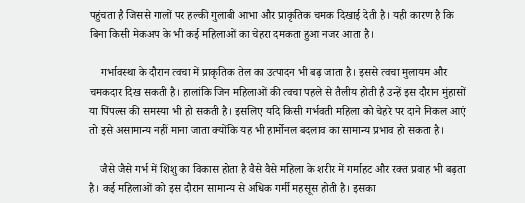पहुंचता है जिससे गालों पर हल्की गुलाबी आभा और प्राकृतिक चमक दिखाई देती है। यही कारण है कि बिना किसी मेकअप के भी कई महिलाओं का चेहरा दमकता हुआ नजर आता है।

    गर्भावस्था के दौरान त्वचा में प्राकृतिक तेल का उत्पादन भी बढ़ जाता है। इससे त्वचा मुलायम और चमकदार दिख सकती है। हालांकि जिन महिलाओं की त्वचा पहले से तैलीय होती है उन्हें इस दौरान मुंहासों या पिंपल्स की समस्या भी हो सकती है। इसलिए यदि किसी गर्भवती महिला को चेहरे पर दाने निकल आएं तो इसे असामान्य नहीं माना जाता क्योंकि यह भी हार्मोनल बदलाव का सामान्य प्रभाव हो सकता है।

    जैसे जैसे गर्भ में शिशु का विकास होता है वैसे वैसे महिला के शरीर में गर्माहट और रक्त प्रवाह भी बढ़ता है। कई महिलाओं को इस दौरान सामान्य से अधिक गर्मी महसूस होती है। इसका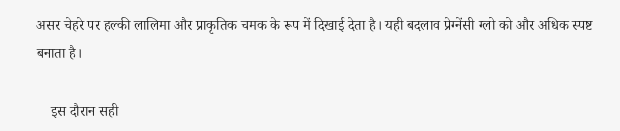असर चेहरे पर हल्की लालिमा और प्राकृतिक चमक के रूप में दिखाई देता है। यही बदलाव प्रेग्नेंसी ग्लो को और अधिक स्पष्ट बनाता है।

    इस दौरान सही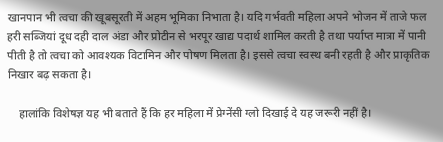खानपान भी त्वचा की खूबसूरती में अहम भूमिका निभाता है। यदि गर्भवती महिला अपने भोजन में ताजे फल हरी सब्जियां दूध दही दाल अंडा और प्रोटीन से भरपूर खाद्य पदार्थ शामिल करती है तथा पर्याप्त मात्रा में पानी पीती है तो त्वचा को आवश्यक विटामिन और पोषण मिलता है। इससे त्वचा स्वस्थ बनी रहती है और प्राकृतिक निखार बढ़ सकता है।

    हालांकि विशेषज्ञ यह भी बताते हैं कि हर महिला में प्रेग्नेंसी ग्लो दिखाई दे यह जरूरी नहीं है।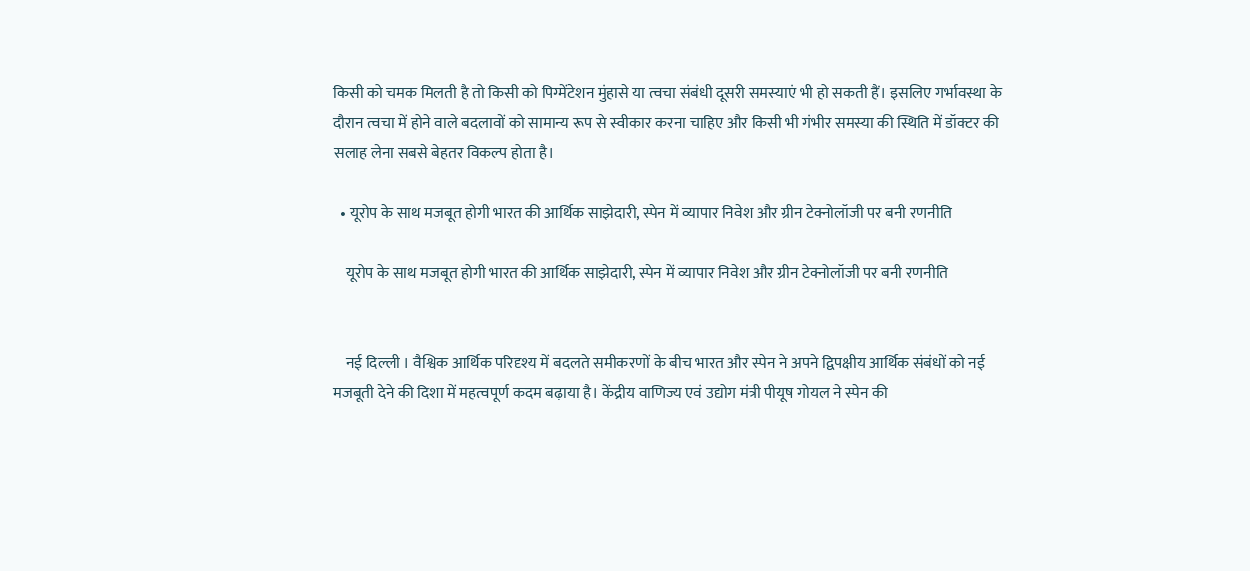किसी को चमक मिलती है तो किसी को पिग्मेंटेशन मुंहासे या त्वचा संबंधी दूसरी समस्याएं भी हो सकती हैं। इसलिए गर्भावस्था के दौरान त्वचा में होने वाले बदलावों को सामान्य रूप से स्वीकार करना चाहिए और किसी भी गंभीर समस्या की स्थिति में डॉक्टर की सलाह लेना सबसे बेहतर विकल्प होता है।

  • यूरोप के साथ मजबूत होगी भारत की आर्थिक साझेदारी, स्पेन में व्यापार निवेश और ग्रीन टेक्नोलॉजी पर बनी रणनीति

    यूरोप के साथ मजबूत होगी भारत की आर्थिक साझेदारी, स्पेन में व्यापार निवेश और ग्रीन टेक्नोलॉजी पर बनी रणनीति


    नई दिल्ली । वैश्विक आर्थिक परिदृश्य में बदलते समीकरणों के बीच भारत और स्पेन ने अपने द्विपक्षीय आर्थिक संबंधों को नई मजबूती देने की दिशा में महत्वपूर्ण कदम बढ़ाया है। केंद्रीय वाणिज्य एवं उद्योग मंत्री पीयूष गोयल ने स्पेन की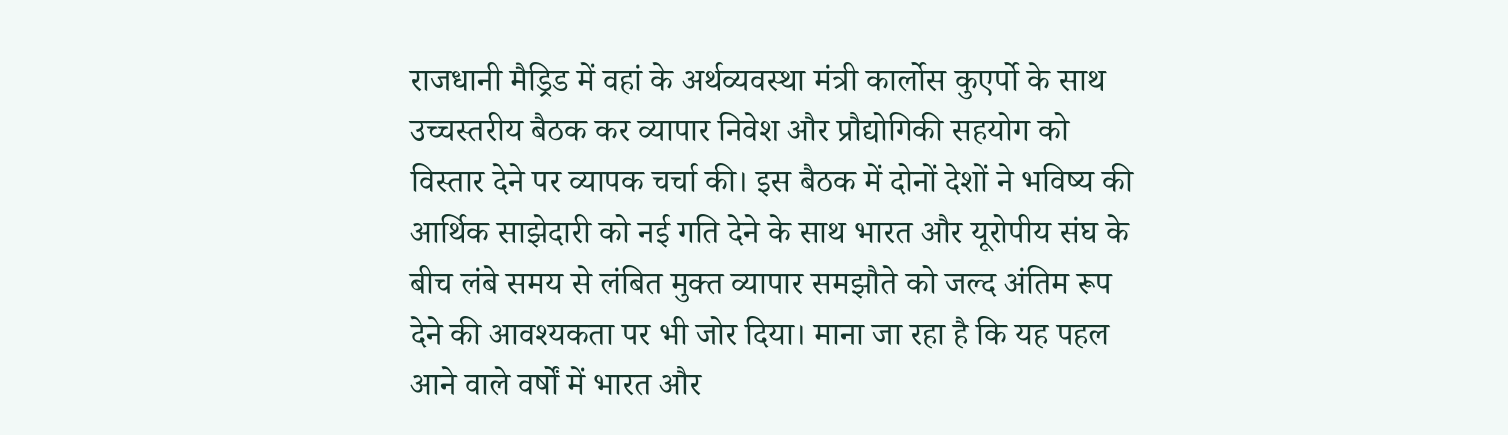राजधानी मैड्रिड में वहां के अर्थव्यवस्था मंत्री कार्लोस कुएर्पो के साथ उच्चस्तरीय बैठक कर व्यापार निवेश और प्रौद्योगिकी सहयोग को विस्तार देने पर व्यापक चर्चा की। इस बैठक में दोनों देशों ने भविष्य की आर्थिक साझेदारी को नई गति देने के साथ भारत और यूरोपीय संघ के बीच लंबे समय से लंबित मुक्त व्यापार समझौते को जल्द अंतिम रूप देने की आवश्यकता पर भी जोर दिया। माना जा रहा है कि यह पहल आने वाले वर्षों में भारत और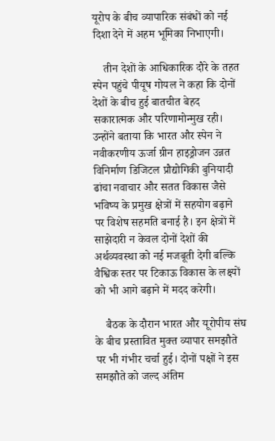यूरोप के बीच व्यापारिक संबंधों को नई दिशा देने में अहम भूमिका निभाएगी।

    तीन देशों के आधिकारिक दौरे के तहत स्पेन पहुंचे पीयूष गोयल ने कहा कि दोनों देशों के बीच हुई बातचीत बेहद सकारात्मक और परिणामोन्मुख रही। उन्होंने बताया कि भारत और स्पेन ने नवीकरणीय ऊर्जा ग्रीन हाइड्रोजन उन्नत विनिर्माण डिजिटल प्रौद्योगिकी बुनियादी ढांचा नवाचार और सतत विकास जैसे भविष्य के प्रमुख क्षेत्रों में सहयोग बढ़ाने पर विशेष सहमति बनाई है। इन क्षेत्रों में साझेदारी न केवल दोनों देशों की अर्थव्यवस्था को नई मजबूती देगी बल्कि वैश्विक स्तर पर टिकाऊ विकास के लक्ष्यों को भी आगे बढ़ाने में मदद करेगी।

    बैठक के दौरान भारत और यूरोपीय संघ के बीच प्रस्तावित मुक्त व्यापार समझौते पर भी गंभीर चर्चा हुई। दोनों पक्षों ने इस समझौते को जल्द अंतिम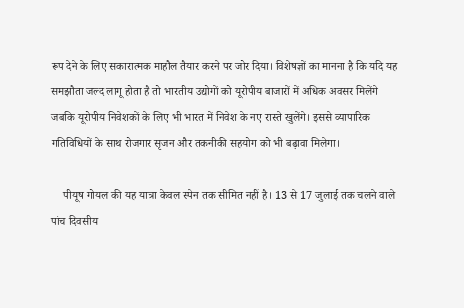रूप देने के लिए सकारात्मक माहौल तैयार करने पर जोर दिया। विशेषज्ञों का मानना है कि यदि यह समझौता जल्द लागू होता है तो भारतीय उद्योगों को यूरोपीय बाजारों में अधिक अवसर मिलेंगे जबकि यूरोपीय निवेशकों के लिए भी भारत में निवेश के नए रास्ते खुलेंगे। इससे व्यापारिक गतिविधियों के साथ रोजगार सृजन और तकनीकी सहयोग को भी बढ़ावा मिलेगा।

    पीयूष गोयल की यह यात्रा केवल स्पेन तक सीमित नहीं है। 13 से 17 जुलाई तक चलने वाले पांच दिवसीय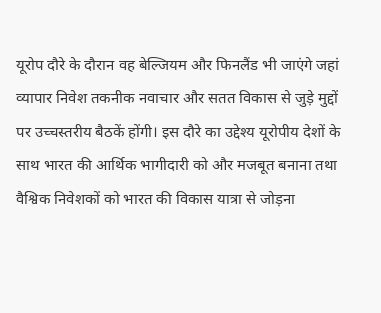यूरोप दौरे के दौरान वह बेल्जियम और फिनलैंड भी जाएंगे जहां व्यापार निवेश तकनीक नवाचार और सतत विकास से जुड़े मुद्दों पर उच्चस्तरीय बैठकें होंगी। इस दौरे का उद्देश्य यूरोपीय देशों के साथ भारत की आर्थिक भागीदारी को और मजबूत बनाना तथा वैश्विक निवेशकों को भारत की विकास यात्रा से जोड़ना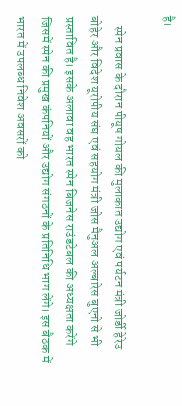है।

    स्पेन प्रवास के दौरान पीयूष गोयल की मुलाकात उद्योग एवं पर्यटन मंत्री जोर्डी हेरेउ बोहेर और विदेश यूरोपीय संघ एवं सहयोग मंत्री जोस मैनुअल अल्बारेस बुएनो से भी प्रस्तावित है। इसके अलावा वह भारत स्पेन बिजनेस राउंडटेबल की अध्यक्षता करेंगे जिसमें स्पेन की प्रमुख कंपनियों और उद्योग संगठनों के प्रतिनिधि भाग लेंगे। इस बैठक में भारत में उपलब्ध निवेश अवसरों को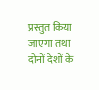प्रस्तुत किया जाएगा तथा दोनों देशों के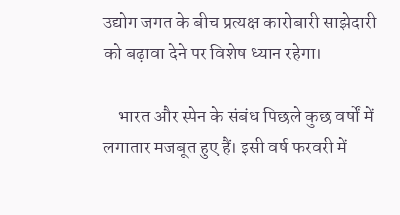उद्योग जगत के बीच प्रत्यक्ष कारोबारी साझेदारी को बढ़ावा देने पर विशेष ध्यान रहेगा।

    भारत और स्पेन के संबंध पिछले कुछ वर्षों में लगातार मजबूत हुए हैं। इसी वर्ष फरवरी में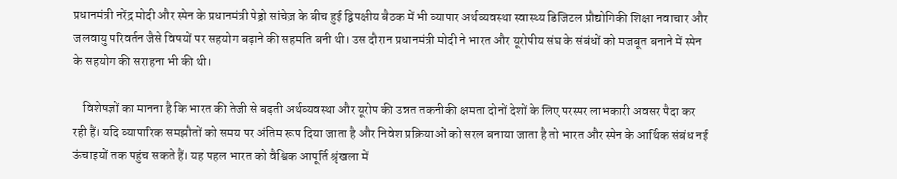प्रधानमंत्री नरेंद्र मोदी और स्पेन के प्रधानमंत्री पेड्रो सांचेज़ के बीच हुई द्विपक्षीय बैठक में भी व्यापार अर्थव्यवस्था स्वास्थ्य डिजिटल प्रौद्योगिकी शिक्षा नवाचार और जलवायु परिवर्तन जैसे विषयों पर सहयोग बढ़ाने की सहमति बनी थी। उस दौरान प्रधानमंत्री मोदी ने भारत और यूरोपीय संघ के संबंधों को मजबूत बनाने में स्पेन के सहयोग की सराहना भी की थी।

    विशेषज्ञों का मानना है कि भारत की तेजी से बढ़ती अर्थव्यवस्था और यूरोप की उन्नत तकनीकी क्षमता दोनों देशों के लिए परस्पर लाभकारी अवसर पैदा कर रही हैं। यदि व्यापारिक समझौतों को समय पर अंतिम रूप दिया जाता है और निवेश प्रक्रियाओं को सरल बनाया जाता है तो भारत और स्पेन के आर्थिक संबंध नई ऊंचाइयों तक पहुंच सकते हैं। यह पहल भारत को वैश्विक आपूर्ति श्रृंखला में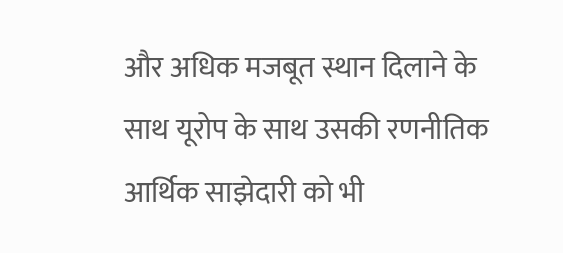और अधिक मजबूत स्थान दिलाने के साथ यूरोप के साथ उसकी रणनीतिक आर्थिक साझेदारी को भी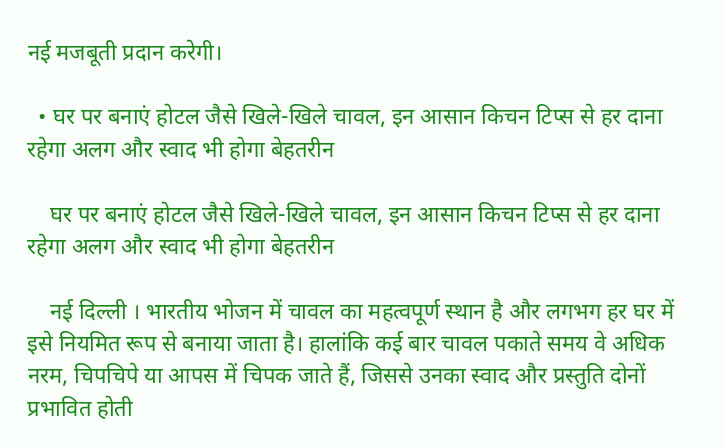नई मजबूती प्रदान करेगी।

  • घर पर बनाएं होटल जैसे खिले-खिले चावल, इन आसान किचन टिप्स से हर दाना रहेगा अलग और स्वाद भी होगा बेहतरीन

    घर पर बनाएं होटल जैसे खिले-खिले चावल, इन आसान किचन टिप्स से हर दाना रहेगा अलग और स्वाद भी होगा बेहतरीन

    नई दिल्ली । भारतीय भोजन में चावल का महत्वपूर्ण स्थान है और लगभग हर घर में इसे नियमित रूप से बनाया जाता है। हालांकि कई बार चावल पकाते समय वे अधिक नरम, चिपचिपे या आपस में चिपक जाते हैं, जिससे उनका स्वाद और प्रस्तुति दोनों प्रभावित होती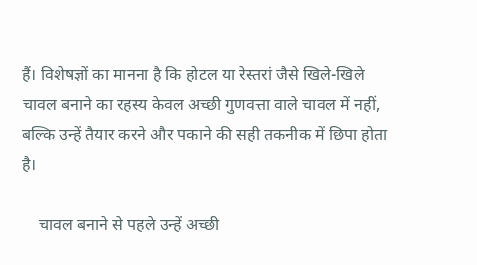हैं। विशेषज्ञों का मानना है कि होटल या रेस्तरां जैसे खिले-खिले चावल बनाने का रहस्य केवल अच्छी गुणवत्ता वाले चावल में नहीं, बल्कि उन्हें तैयार करने और पकाने की सही तकनीक में छिपा होता है।

    चावल बनाने से पहले उन्हें अच्छी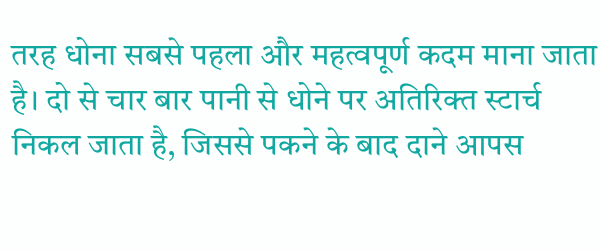तरह धोना सबसे पहला और महत्वपूर्ण कदम माना जाता है। दो से चार बार पानी से धोने पर अतिरिक्त स्टार्च निकल जाता है, जिससे पकने के बाद दाने आपस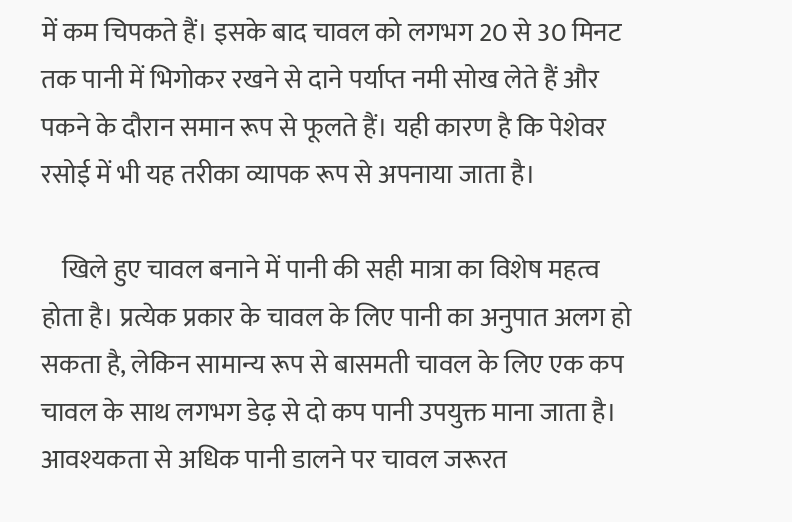में कम चिपकते हैं। इसके बाद चावल को लगभग 20 से 30 मिनट तक पानी में भिगोकर रखने से दाने पर्याप्त नमी सोख लेते हैं और पकने के दौरान समान रूप से फूलते हैं। यही कारण है कि पेशेवर रसोई में भी यह तरीका व्यापक रूप से अपनाया जाता है।

    खिले हुए चावल बनाने में पानी की सही मात्रा का विशेष महत्व होता है। प्रत्येक प्रकार के चावल के लिए पानी का अनुपात अलग हो सकता है, लेकिन सामान्य रूप से बासमती चावल के लिए एक कप चावल के साथ लगभग डेढ़ से दो कप पानी उपयुक्त माना जाता है। आवश्यकता से अधिक पानी डालने पर चावल जरूरत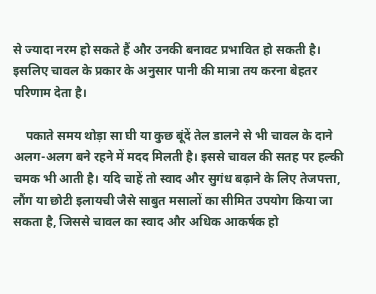से ज्यादा नरम हो सकते हैं और उनकी बनावट प्रभावित हो सकती है। इसलिए चावल के प्रकार के अनुसार पानी की मात्रा तय करना बेहतर परिणाम देता है।

    पकाते समय थोड़ा सा घी या कुछ बूंदें तेल डालने से भी चावल के दाने अलग-अलग बने रहने में मदद मिलती है। इससे चावल की सतह पर हल्की चमक भी आती है। यदि चाहें तो स्वाद और सुगंध बढ़ाने के लिए तेजपत्ता, लौंग या छोटी इलायची जैसे साबुत मसालों का सीमित उपयोग किया जा सकता है, जिससे चावल का स्वाद और अधिक आकर्षक हो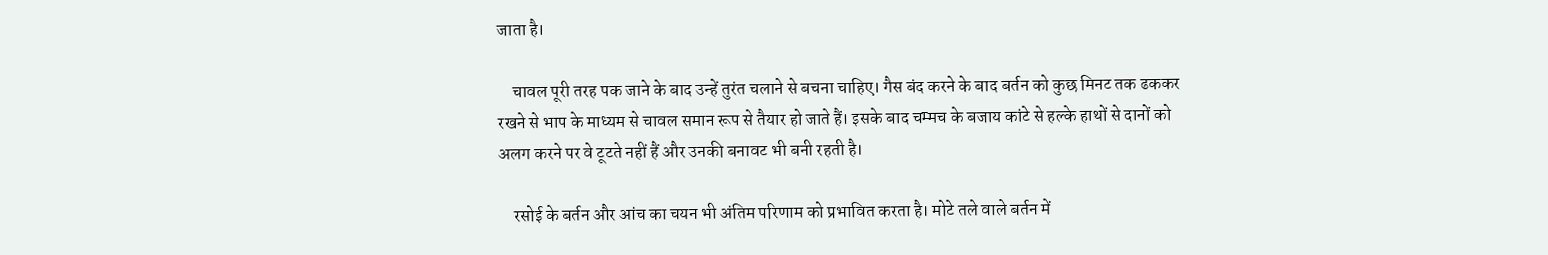जाता है।

    चावल पूरी तरह पक जाने के बाद उन्हें तुरंत चलाने से बचना चाहिए। गैस बंद करने के बाद बर्तन को कुछ मिनट तक ढककर रखने से भाप के माध्यम से चावल समान रूप से तैयार हो जाते हैं। इसके बाद चम्मच के बजाय कांटे से हल्के हाथों से दानों को अलग करने पर वे टूटते नहीं हैं और उनकी बनावट भी बनी रहती है।

    रसोई के बर्तन और आंच का चयन भी अंतिम परिणाम को प्रभावित करता है। मोटे तले वाले बर्तन में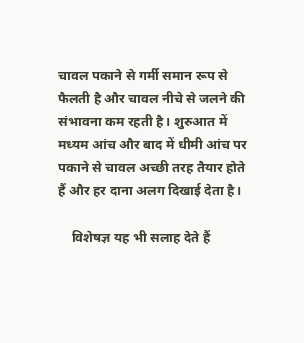चावल पकाने से गर्मी समान रूप से फैलती है और चावल नीचे से जलने की संभावना कम रहती है। शुरुआत में मध्यम आंच और बाद में धीमी आंच पर पकाने से चावल अच्छी तरह तैयार होते हैं और हर दाना अलग दिखाई देता है।

    विशेषज्ञ यह भी सलाह देते हैं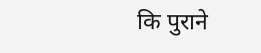कि पुराने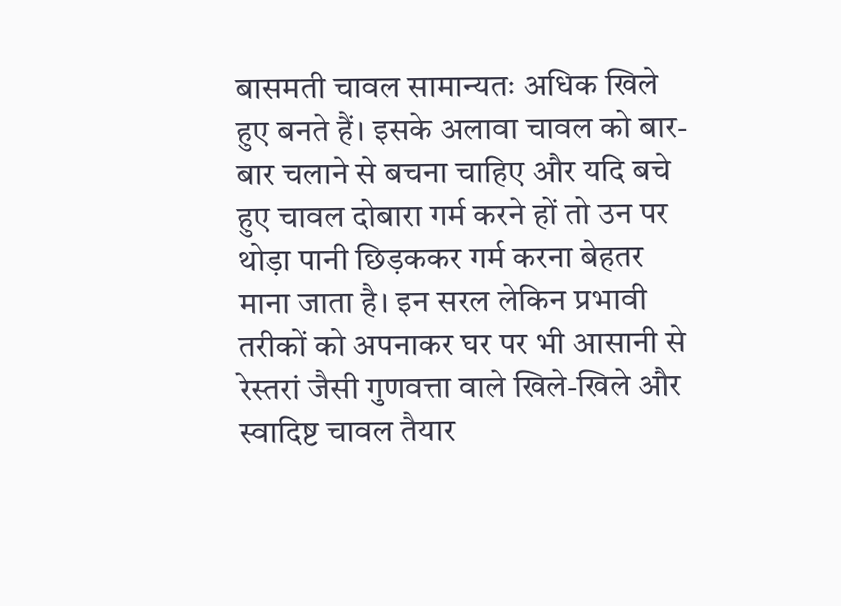बासमती चावल सामान्यतः अधिक खिले हुए बनते हैं। इसके अलावा चावल को बार-बार चलाने से बचना चाहिए और यदि बचे हुए चावल दोबारा गर्म करने हों तो उन पर थोड़ा पानी छिड़ककर गर्म करना बेहतर माना जाता है। इन सरल लेकिन प्रभावी तरीकों को अपनाकर घर पर भी आसानी से रेस्तरां जैसी गुणवत्ता वाले खिले-खिले और स्वादिष्ट चावल तैयार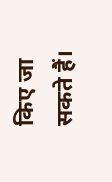किए जा सकते हैं।